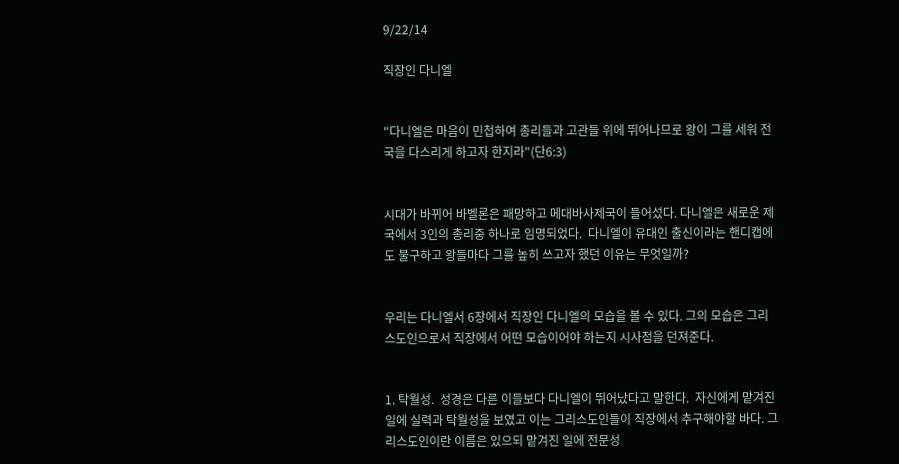9/22/14

직장인 다니엘


"다니엘은 마음이 민첩하여 총리들과 고관들 위에 뛰어나므로 왕이 그를 세워 전국을 다스리게 하고자 한지라"(단6:3)


시대가 바뀌어 바벨론은 패망하고 메대바사제국이 들어섰다. 다니엘은 새로운 제국에서 3인의 총리중 하나로 임명되었다.  다니엘이 유대인 출신이라는 핸디캡에도 불구하고 왕들마다 그를 높히 쓰고자 했던 이유는 무엇일까?


우리는 다니엘서 6장에서 직장인 다니엘의 모습을 볼 수 있다. 그의 모습은 그리스도인으로서 직장에서 어떤 모습이어야 하는지 시사점을 던져준다.


1. 탁월성.  성경은 다른 이들보다 다니엘이 뛰어났다고 말한다.  자신에게 맡겨진 일에 실력과 탁월성을 보였고 이는 그리스도인들이 직장에서 추구해야할 바다. 그리스도인이란 이름은 있으되 맡겨진 일에 전문성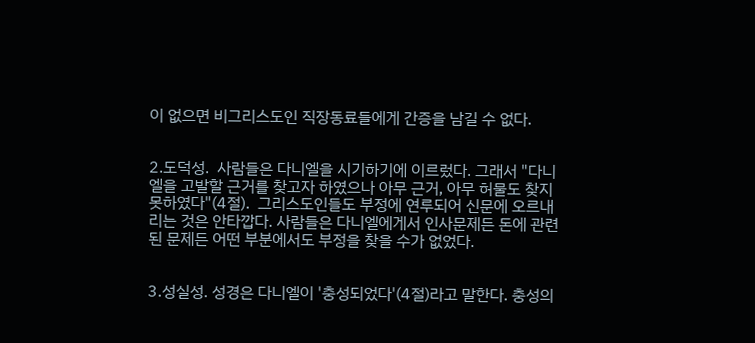이 없으면 비그리스도인 직장동료들에게 간증을 남길 수 없다.


2.도덕성.  사람들은 다니엘을 시기하기에 이르렀다. 그래서 "다니엘을 고발할 근거를 찾고자 하였으나 아무 근거, 아무 허물도 찾지 못하였다"(4절).  그리스도인들도 부정에 연루되어 신문에 오르내리는 것은 안타깝다. 사람들은 다니엘에게서 인사문제든 돈에 관련된 문제든 어떤 부분에서도 부정을 찾을 수가 없었다.


3.성실성. 성경은 다니엘이 '충성되었다'(4절)라고 말한다. 충성의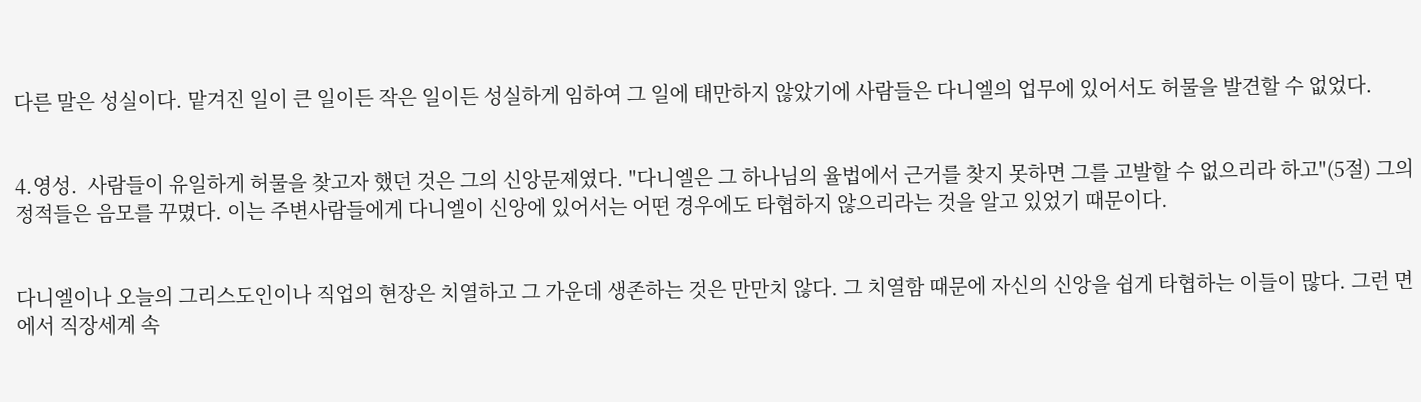다른 말은 성실이다. 맡겨진 일이 큰 일이든 작은 일이든 성실하게 임하여 그 일에 태만하지 않았기에 사람들은 다니엘의 업무에 있어서도 허물을 발견할 수 없었다.


4.영성.  사람들이 유일하게 허물을 찾고자 했던 것은 그의 신앙문제였다. "다니엘은 그 하나님의 율법에서 근거를 찾지 못하면 그를 고발할 수 없으리라 하고"(5절) 그의 정적들은 음모를 꾸몄다. 이는 주변사람들에게 다니엘이 신앙에 있어서는 어떤 경우에도 타협하지 않으리라는 것을 알고 있었기 때문이다.


다니엘이나 오늘의 그리스도인이나 직업의 현장은 치열하고 그 가운데 생존하는 것은 만만치 않다. 그 치열함 때문에 자신의 신앙을 쉽게 타협하는 이들이 많다. 그런 면에서 직장세계 속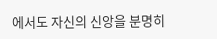에서도 자신의 신앙을 분명히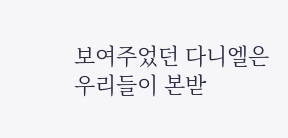보여주었던 다니엘은 우리들이 본받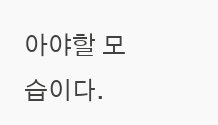아야할 모습이다.